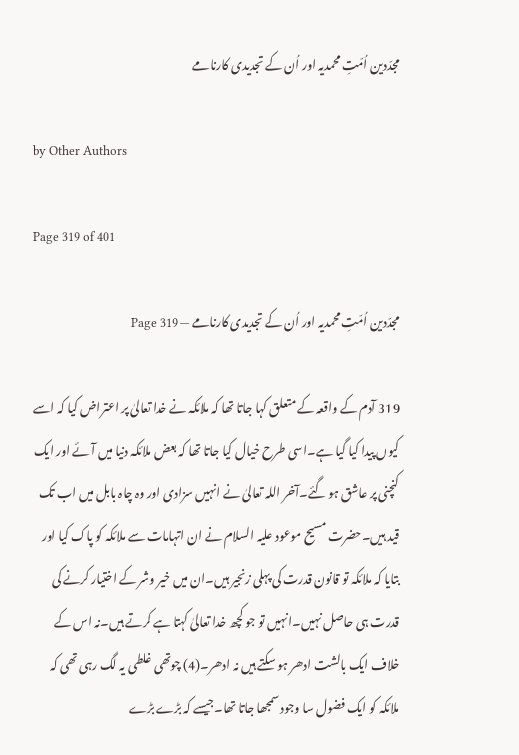مجدّدین اُمّتِ محمدیہ اور اُن کے تجدیدی کارنامے

by Other Authors

Page 319 of 401

مجدّدین اُمّتِ محمدیہ اور اُن کے تجدیدی کارنامے — Page 319

319 آدم کے واقعہ کے متعلق کہا جاتا تھا کہ ملائکہ نے خدا تعالیٰ پر اعتراض کیا کہ اسے کیوں پیدا کیا گیا ہے۔اسی طرح خیال کیا جاتا تھا کہ بعض ملائکہ دنیا میں آئے اور ایک کنچنی پر عاشق ہو گئے۔آخر اللہ تعالیٰ نے انہیں سزادی اور وہ چاہ بابل میں اب تک قید ہیں۔حضرت مسیح موعود علیہ السلام نے ان اتہامات سے ملائکہ کو پاک کیا اور بتایا کہ ملائکہ تو قانون قدرت کی پہلی زنجیر ہیں۔ان میں خیر وشر کے اختیار کرنے کی قدرت ہی حاصل نہیں۔انہیں تو جو کچھ خدا تعالیٰ کہتا ہے کرتے ہیں۔نہ اس کے خلاف ایک بالشت ادھر ہو سکتے ہیں نہ ادھر۔(4) چوتھی غلطی یہ لگ رہی تھی کہ ملائکہ کو ایک فضول سا وجود سمجھا جاتا تھا۔جیسے کہ بڑے بڑے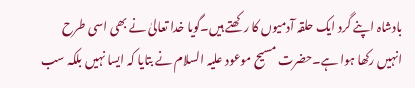بادشاہ اپنے گرد ایک حلقہ آدمیوں کا رکھتے ہیں۔گویا خدا تعالیٰ نے بھی اسی طرح انہیں رکھا ہوا ہے۔حضرت مسیح موعود علیہ السلام نے بتایا کہ ایسا نہیں بلکہ سب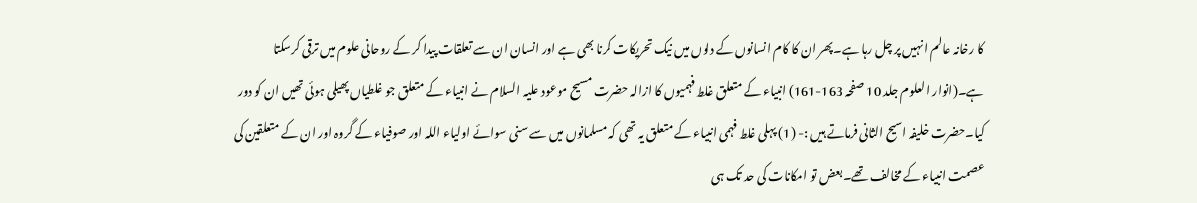کا رخانہ عالم انہیں پر چل رہا ہے۔پھر ان کا کام انسانوں کے دلوں میں نیک تحریکات کرنا بھی ہے اور انسان ان سے تعلقات پیدا کر کے روحانی علوم میں ترقی کرسکتا ہے۔(انوار العلوم جلد 10 صفحہ 163-161) انبیاء کے متعلق غلط فہمیوں کا ازالہ حضرت مسیح موعود علیہ السلام نے انبیاء کے متعلق جو غلطیاں پھیلی ہوئی تھیں ان کو دور کیا۔حضرت خلیفہ اسیح الثانی فرماتے ہیں :- (1) پہلی غلط فہمی انبیاء کے متعلق یہ تھی کہ مسلمانوں میں سے سنی سوائے اولیاء اللہ اور صوفیاء کے گروہ اور ان کے متعلقین کی عصمت انبیاء کے مخالف تھے۔بعض تو امکانات کی حد تک ہی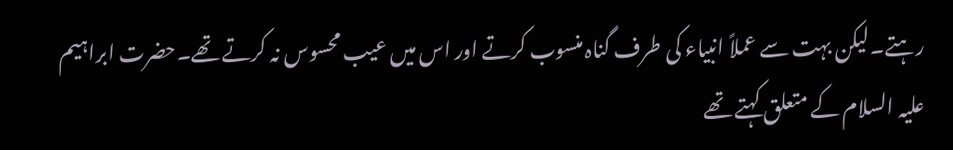رہتے۔لیکن بہت سے عملاً انبیاء کی طرف گناہ منسوب کرتے اور اس میں عیب محسوس نہ کرتے تھے۔حضرت ابراہیم علیہ السلام کے متعلق کہتے تھے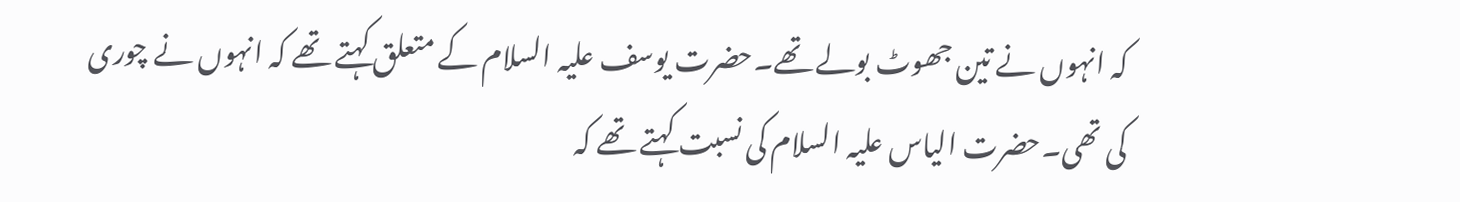کہ انہوں نے تین جھوٹ بولے تھے۔حضرت یوسف علیہ السلام کے متعلق کہتے تھے کہ انہوں نے چوری کی تھی۔حضرت الیاس علیہ السلام کی نسبت کہتے تھے کہ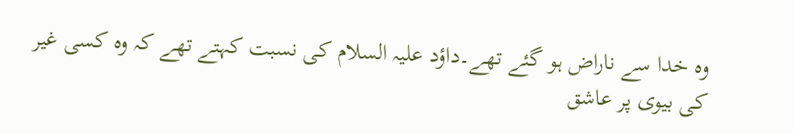وہ خدا سے ناراض ہو گئے تھے۔داؤد علیہ السلام کی نسبت کہتے تھے کہ وہ کسی غیر کی بیوی پر عاشق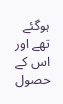ہوگئے تھے اور اس کے حصول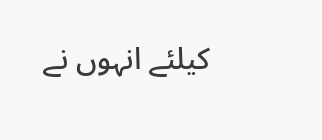کیلئے انہوں نے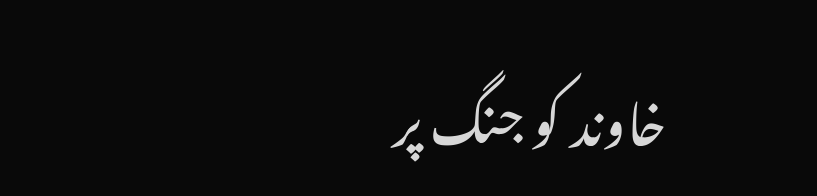خاوند کو جنگ پر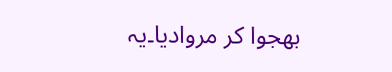بھجوا کر مروادیا۔یہ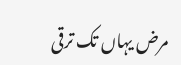مرض یہاں تک ترقی